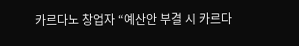카르다노 창업자 “예산안 부결 시 카르다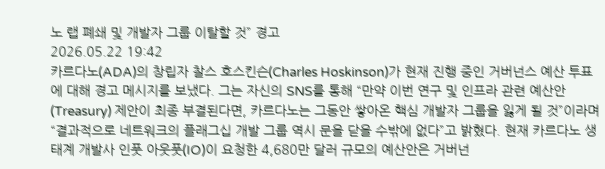노 랩 폐쇄 및 개발자 그룹 이탈할 것” 경고
2026.05.22 19:42
카르다노(ADA)의 창립자 찰스 호스킨슨(Charles Hoskinson)가 현재 진행 중인 거버넌스 예산 투표에 대해 경고 메시지를 보냈다. 그는 자신의 SNS를 통해 “만약 이번 연구 및 인프라 관련 예산안(Treasury) 제안이 최종 부결된다면, 카르다노는 그동안 쌓아온 핵심 개발자 그룹을 잃게 될 것”이라며 “결과적으로 네트워크의 플래그십 개발 그룹 역시 문을 닫을 수밖에 없다”고 밝혔다. 현재 카르다노 생태계 개발사 인풋 아웃풋(IO)이 요청한 4,680만 달러 규모의 예산안은 거버넌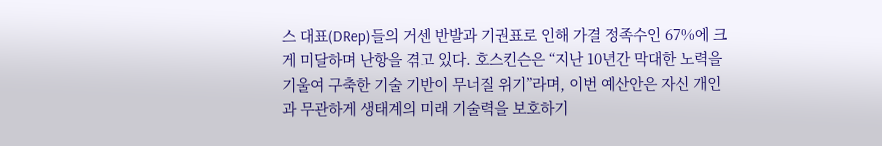스 대표(DRep)들의 거센 반발과 기권표로 인해 가결 정족수인 67%에 크게 미달하며 난항을 겪고 있다. 호스킨슨은 “지난 10년간 막대한 노력을 기울여 구축한 기술 기반이 무너질 위기”라며, 이번 예산안은 자신 개인과 무관하게 생태계의 미래 기술력을 보호하기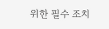위한 필수 조치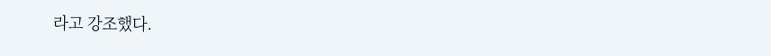라고 강조했다.